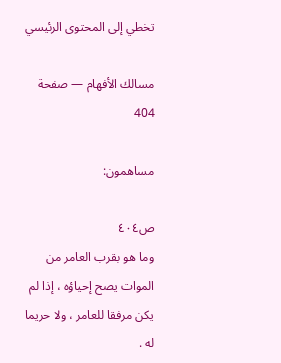تخطي إلى المحتوى الرئيسي

مسالك الأفهام — صفحة 404

مساهمون:

ص٤٠٤
وما هو بقرب العامر من الموات يصح إحياؤه ، إذا لم يكن مرفقا للعامر ، ولا حريما له .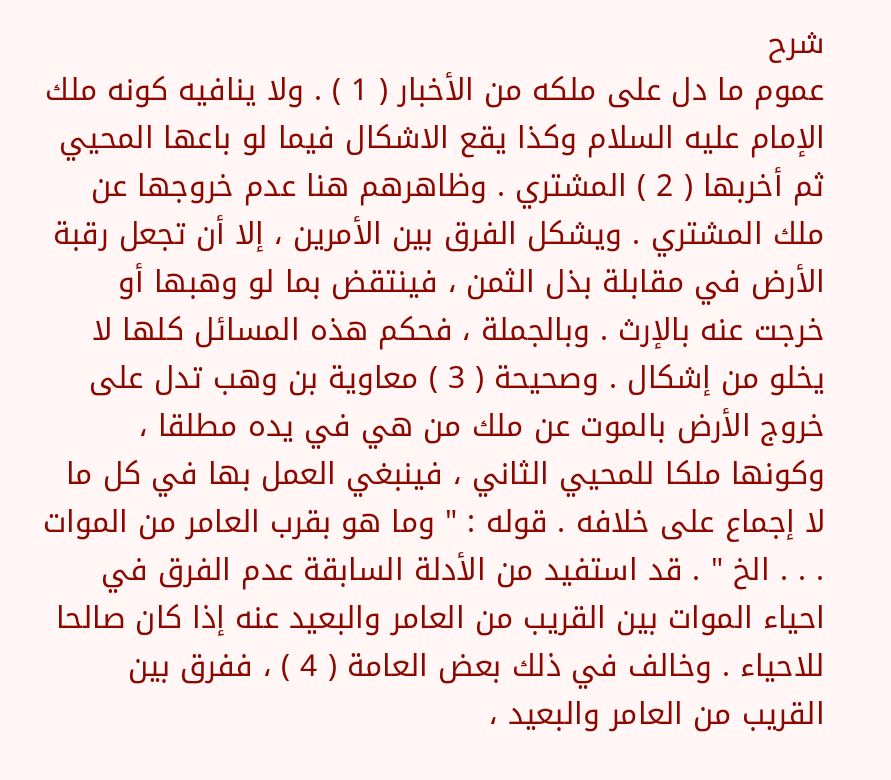شرح
عموم ما دل على ملكه من الأخبار ( 1 ) . ولا ينافيه كونه ملك الإمام عليه السلام وكذا يقع الاشكال فيما لو باعها المحيي ثم أخربها ( 2 ) المشتري . وظاهرهم هنا عدم خروجها عن ملك المشتري . ويشكل الفرق بين الأمرين ، إلا أن تجعل رقبة الأرض في مقابلة بذل الثمن ، فينتقض بما لو وهبها أو خرجت عنه بالإرث . وبالجملة ، فحكم هذه المسائل كلها لا يخلو من إشكال . وصحيحة ( 3 ) معاوية بن وهب تدل على خروج الأرض بالموت عن ملك من هي في يده مطلقا ، وكونها ملكا للمحيي الثاني ، فينبغي العمل بها في كل ما لا إجماع على خلافه . قوله : " وما هو بقرب العامر من الموات . . . الخ " . قد استفيد من الأدلة السابقة عدم الفرق في احياء الموات بين القريب من العامر والبعيد عنه إذا كان صالحا للاحياء . وخالف في ذلك بعض العامة ( 4 ) ، ففرق بين القريب من العامر والبعيد ،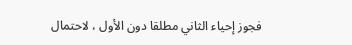فجوز إحياء الثاني مطلقا دون الأول ، لاحتمال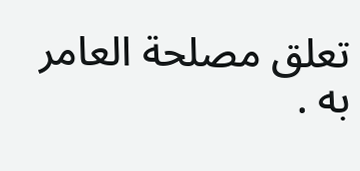تعلق مصلحة العامر به .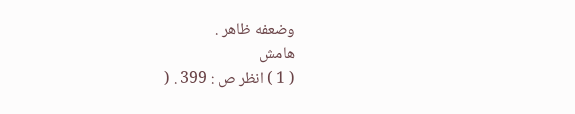وضعفه ظاهر .
هامش
( 1 ) انظر ص : 399 . (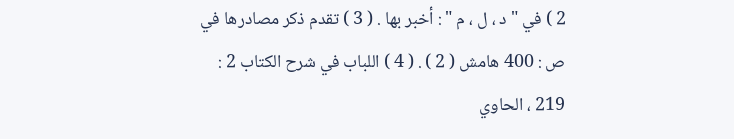2 ) في " د ، ل ، م " : أخبر بها . ( 3 ) تقدم ذكر مصادرها في ص : 400 هامش ( 2 ) . ( 4 ) اللباب في شرح الكتاب 2 : 219 ، الحاوي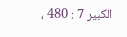الكبير 7 : 480 ،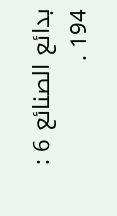بدائع الصنائع 6 : 194 .